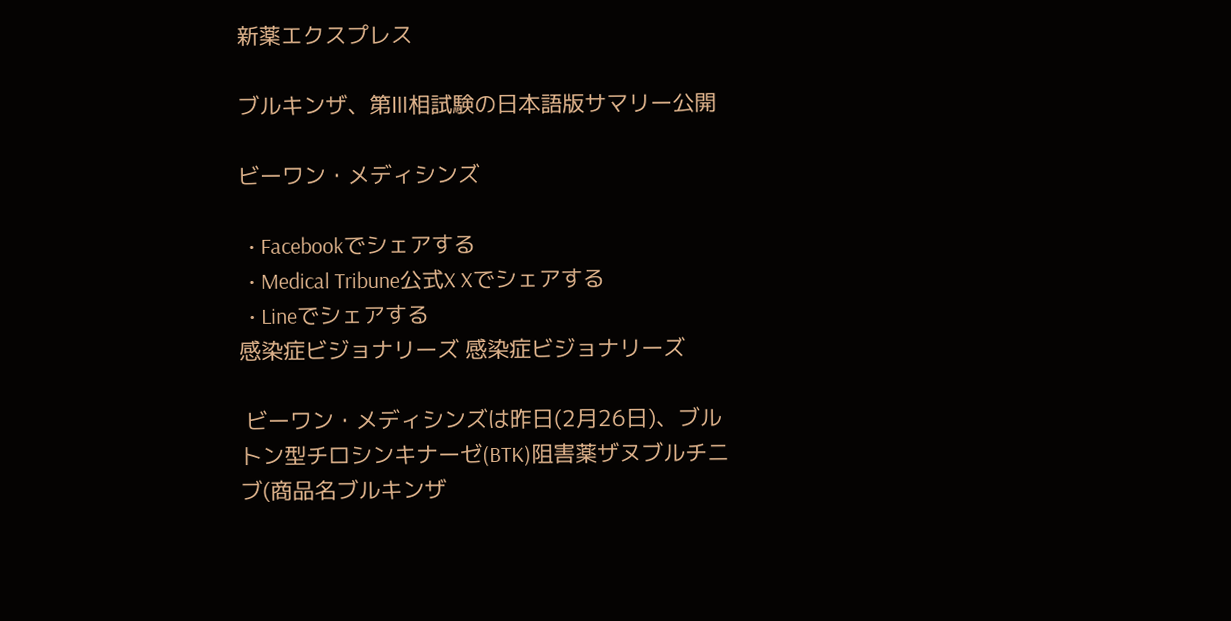新薬エクスプレス

ブルキンザ、第Ⅲ相試験の日本語版サマリー公開

ビーワン・メディシンズ

  • Facebookでシェアする
  • Medical Tribune公式X Xでシェアする
  • Lineでシェアする
感染症ビジョナリーズ 感染症ビジョナリーズ

 ビーワン・メディシンズは昨日(2月26日)、ブルトン型チロシンキナーゼ(BTK)阻害薬ザヌブルチニブ(商品名ブルキンザ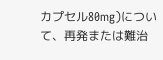カプセル80mg)について、再発または難治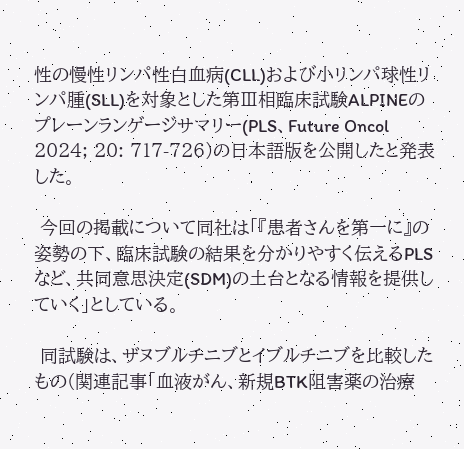性の慢性リンパ性白血病(CLL)および小リンパ球性リンパ腫(SLL)を対象とした第Ⅲ相臨床試験ALPINEのプレーンランゲージサマリー(PLS、Future Oncol 2024; 20: 717-726)の日本語版を公開したと発表した。

 今回の掲載について同社は「『患者さんを第一に』の姿勢の下、臨床試験の結果を分かりやすく伝えるPLSなど、共同意思決定(SDM)の土台となる情報を提供していく」としている。

 同試験は、ザヌブルチニブとイブルチニブを比較したもの(関連記事「血液がん、新規BTK阻害薬の治療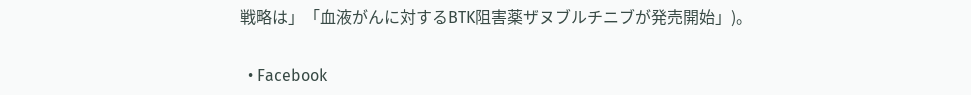戦略は」「血液がんに対するBTK阻害薬ザヌブルチニブが発売開始」)。

  • Facebook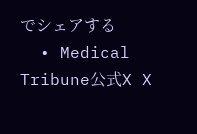でシェアする
  • Medical Tribune公式X X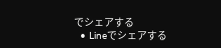でシェアする
  • Lineでシェアする